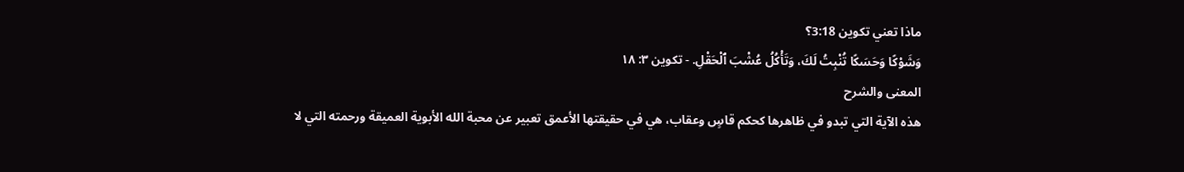ماذا تعني تكوين 3:18؟
وَشَوْكًا وَحَسَكًا تُنْبِتُ لَكَ، وَتَأْكُلُ عُشْبَ ٱلْحَقْلِ. - تكوين ٣: ١٨
المعنى والشرح
هذه الآية التي تبدو في ظاهرها كحكم قاسٍ وعقاب، هي في حقيقتها الأعمق تعبير عن محبة الله الأبوية العميقة ورحمته التي لا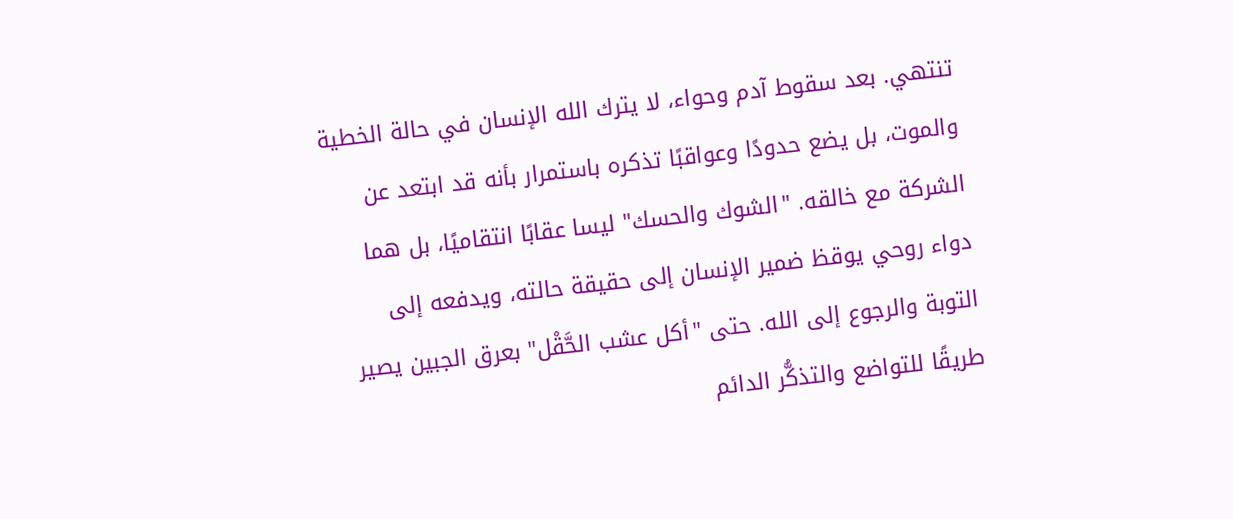تنتهي. بعد سقوط آدم وحواء، لا يترك الله الإنسان في حالة الخطية والموت، بل يضع حدودًا وعواقبًا تذكره باستمرار بأنه قد ابتعد عن الشركة مع خالقه. "الشوك والحسك" ليسا عقابًا انتقاميًا، بل هما دواء روحي يوقظ ضمير الإنسان إلى حقيقة حالته، ويدفعه إلى التوبة والرجوع إلى الله. حتى "أكل عشب الحَّقْل" بعرق الجبين يصير طريقًا للتواضع والتذكُّر الدائم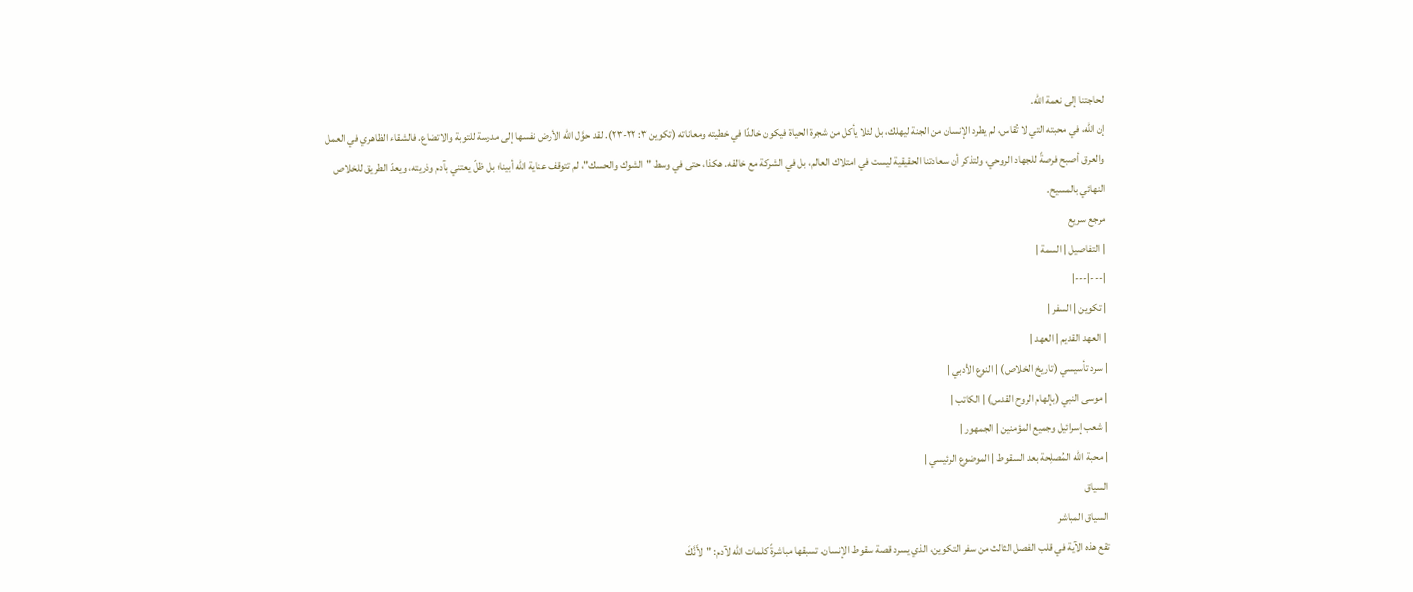لحاجتنا إلى نعمة الله.
إن الله، في محبته التي لا تُقاس، لم يطرد الإنسان من الجنة ليهلك، بل لئلا يأكل من شجرة الحياة فيكون خالدًا في خطيته ومعاناته (تكوين ٣: ٢٢-٢٣). لقد حوَّل الله الأرض نفسها إلى مدرسة للتوبة والاتضاع. فالشقاء الظاهري في العمل والعرق أصبح فرصةً للجهاد الروحي، ولتذكر أن سعادتنا الحقيقية ليست في امتلاك العالم، بل في الشركة مع خالقه. هكذا، حتى في وسط "الشوك والحسك"، لم تتوقف عناية الله أبينا؛ بل ظلّ يعتني بآدم وذريته، ويعدّ الطريق للخلاص النهائي بالمسيح.
مرجع سريع
| التفاصيل | السمة |
|---|---|
| تكوين | السفر |
| العهد القديم | العهد |
| سرد تأسيسي (تاريخ الخلاص) | النوع الأدبي |
| موسى النبي (بإلهام الروح القدس) | الكاتب |
| شعب إسرائيل وجميع المؤمنين | الجمهور |
| محبة الله المُصلِحة بعد السقوط | الموضوع الرئيسي |
السياق
السياق المباشر
تقع هذه الآية في قلب الفصل الثالث من سفر التكوين، الذي يسرد قصة سقوط الإنسان. تسبقها مباشرةً كلمات الله لآدم: "لأَنَّكَ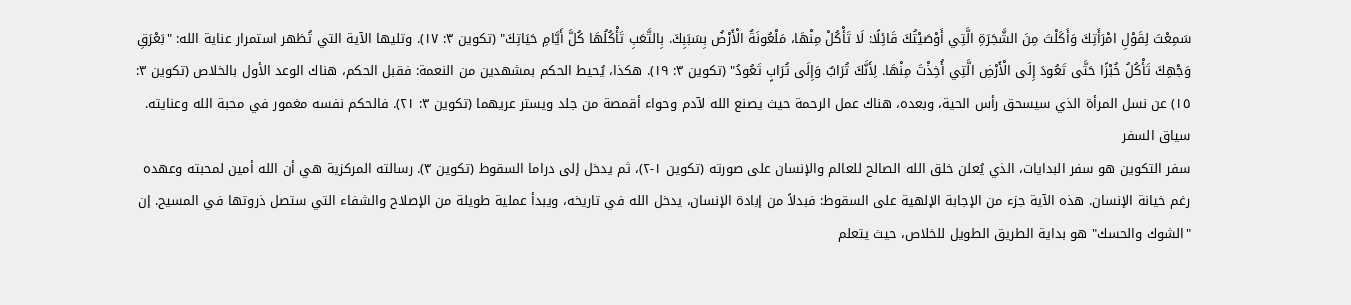سَمِعْتَ لِقَوْلِ امْرَأَتِكَ وَأَكَلْتَ مِنَ الشَّجَرَةِ الَّتِي أَوْصَيْتُكَ قَائِلًا: لَا تَأْكُلْ مِنْهَا، مَلْعُونَةٌ الْأَرْضُ بِسَبَبِكَ. بِالتَّعَبِ تَأْكُلُهَا كُلَّ أَيَّامِ حَيَاتِكَ" (تكوين ٣: ١٧). وتليها الآية التي تُظهر استمرار عناية الله: "بَعْرَقِ وَجْهِكَ تَأْكُلُ خُبْزًا حَتَّى تَعُودَ إِلَى الْأَرْضِ الَّتِي أُخِذْتَ مِنْهَا. لِأَنَّكَ تُرَابٌ وَإِلَى تُرَابٍ تَعُودُ" (تكوين ٣: ١٩). هكذا، يُحيط الحكم بمشهدين من النعمة: فقبل الحكم، هناك الوعد الأول بالخلاص (تكوين ٣: ١٥) عن نسل المرأة الذي سيسحق رأس الحية، وبعده، هناك عمل الرحمة حيث يصنع الله لآدم وحواء أقمصة من جلد ويستر عريهما (تكوين ٣: ٢١). فالحكم نفسه مغمور في محبة الله وعنايته.
سياق السفر
سفر التكوين هو سفر البدايات، الذي يُعلن خلق الله الصالح للعالم والإنسان على صورته (تكوين ١-٢)، ثم يدخل إلى دراما السقوط (تكوين ٣). رسالته المركزية هي أن الله أمين لمحبته وعهده رغم خيانة الإنسان. هذه الآية جزء من الإجابة الإلهية على السقوط: فبدلاً من إبادة الإنسان، يدخل الله في تاريخه، ويبدأ عملية طويلة من الإصلاح والشفاء التي ستصل ذروتها في المسيح. إن "الشوك والحسك" هو بداية الطريق الطويل للخلاص، حيث يتعلم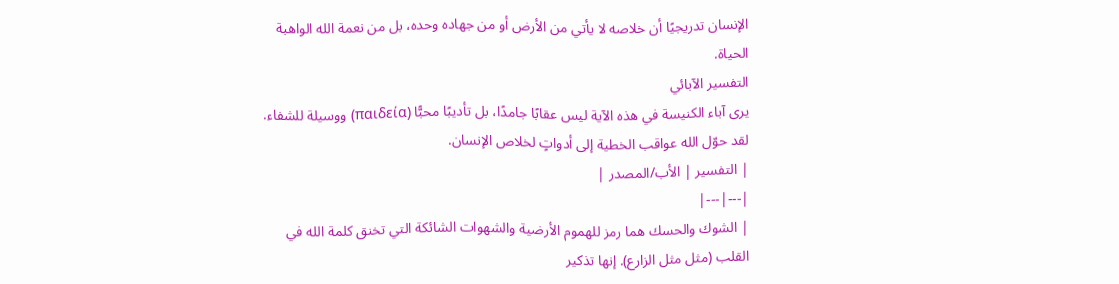الإنسان تدريجيًا أن خلاصه لا يأتي من الأرض أو من جهاده وحده، بل من نعمة الله الواهبة الحياة.
التفسير الآبائي
يرى آباء الكنيسة في هذه الآية ليس عقابًا جامدًا، بل تأديبًا محبًّا (παιδεία) ووسيلة للشفاء. لقد حوّل الله عواقب الخطية إلى أدواتٍ لخلاص الإنسان.
| التفسير | الأب/المصدر |
|---|---|
| الشوك والحسك هما رمز للهموم الأرضية والشهوات الشائكة التي تخنق كلمة الله في القلب (مثل مثل الزارع). إنها تذكير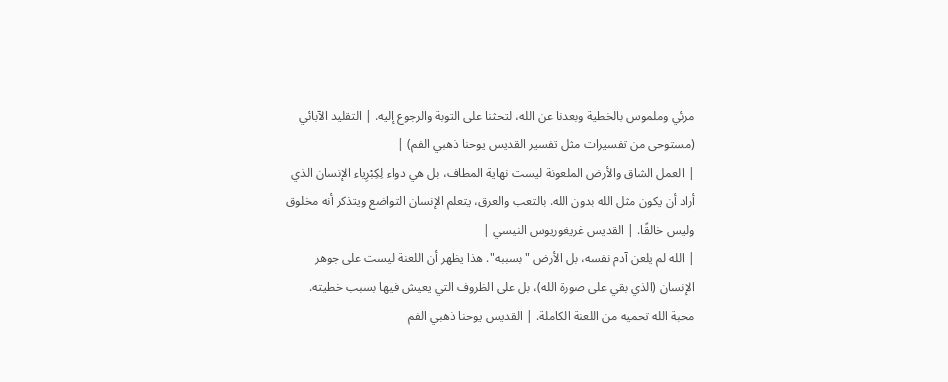مرئي وملموس بالخطية وبعدنا عن الله، لتحثنا على التوبة والرجوع إليه. | التقليد الآبائي (مستوحى من تفسيرات مثل تفسير القديس يوحنا ذهبي الفم) |
| العمل الشاق والأرض الملعونة ليست نهاية المطاف، بل هي دواء لِكِبْرِياء الإنسان الذي أراد أن يكون مثل الله بدون الله. بالتعب والعرق، يتعلم الإنسان التواضع ويتذكر أنه مخلوق وليس خالقًا. | القديس غريغوريوس النيسي |
| الله لم يلعن آدم نفسه، بل الأرض "بسببه". هذا يظهر أن اللعنة ليست على جوهر الإنسان (الذي بقي على صورة الله)، بل على الظروف التي يعيش فيها بسبب خطيته. محبة الله تحميه من اللعنة الكاملة. | القديس يوحنا ذهبي الفم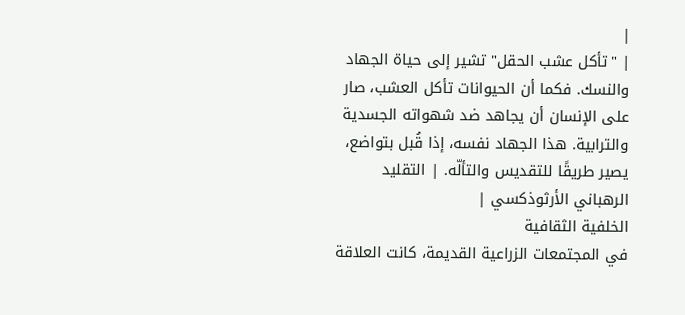|
| "تأكل عشب الحقل" تشير إلى حياة الجهاد والنسك. فكما أن الحيوانات تأكل العشب، صار على الإنسان أن يجاهد ضد شهواته الجسدية والترابية. هذا الجهاد نفسه، إذا قُبل بتواضع، يصير طريقًا للتقديس والتألّه. | التقليد الرهباني الأرثوذكسي |
الخلفية الثقافية
في المجتمعات الزراعية القديمة، كانت العلاقة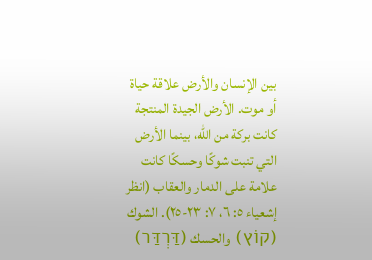بين الإنسان والأرض علاقة حياة أو موت. الأرض الجيدة المنتجة كانت بركة من الله، بينما الأرض التي تنبت شوكًا وحسكًا كانت علامة على الدمار والعقاب (انظر إشعياء ٥: ٦، ٧: ٢٣-٢٥). الشوك (קוֹץ) والحسك (דַּרְדַּר)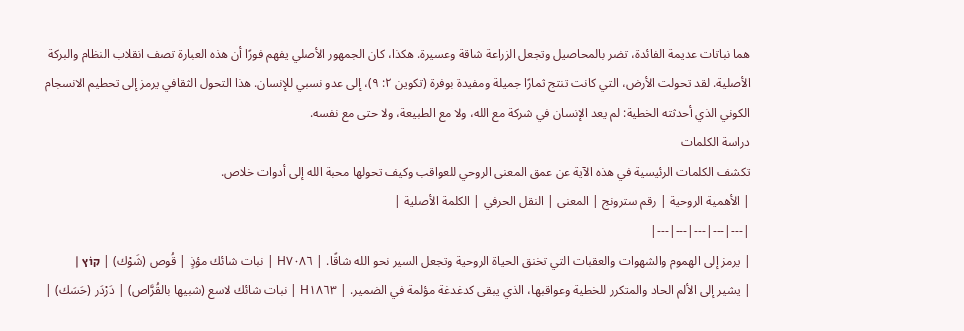هما نباتات عديمة الفائدة، تضر بالمحاصيل وتجعل الزراعة شاقة وعسيرة. هكذا، كان الجمهور الأصلي يفهم فورًا أن هذه العبارة تصف انقلاب النظام والبركة الأصلية. لقد تحولت الأرض، التي كانت تنتج ثمارًا جميلة ومفيدة بوفرة (تكوين ٢: ٩)، إلى عدو نسبي للإنسان. هذا التحول الثقافي يرمز إلى تحطيم الانسجام الكوني الذي أحدثته الخطية: لم يعد الإنسان في شركة مع الله، ولا مع الطبيعة، ولا حتى مع نفسه.
دراسة الكلمات
تكشف الكلمات الرئيسية في هذه الآية عن عمق المعنى الروحي للعواقب وكيف تحولها محبة الله إلى أدوات خلاص.
| الأهمية الروحية | رقم سترونج | المعنى | النقل الحرفي | الكلمة الأصلية |
|---|---|---|---|---|
| يرمز إلى الهموم والشهوات والعقبات التي تخنق الحياة الروحية وتجعل السير نحو الله شاقًا. | H٧٠٨٦ | نبات شائك مؤذٍ | قُوص (شَوْك) | קוֹץ |
| يشير إلى الألم الحاد والمتكرر للخطية وعواقبها، الذي يبقى كدغدغة مؤلمة في الضمير. | H١٨٦٣ | نبات شائك لاسع (شبيها بالقُرَّاص) | دَرْدَر (حَسَك) |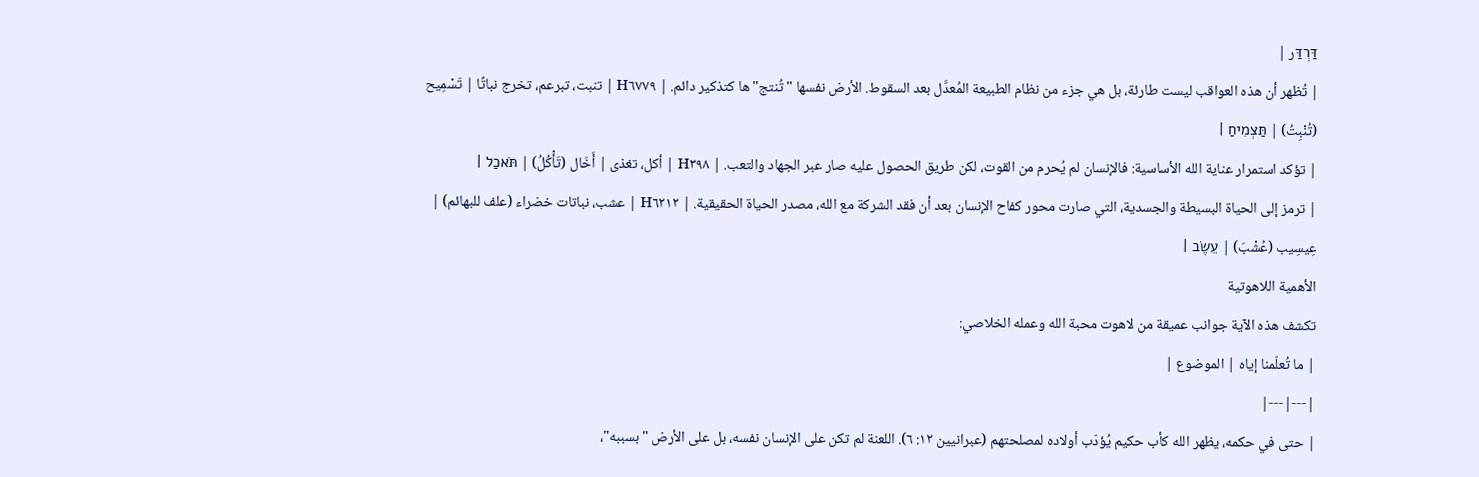דַּרְדַּر |
| تُظهر أن هذه العواقب ليست طارئة، بل هي جزء من نظام الطبيعة المُعدَّل بعد السقوط. الأرض نفسها "تُنتج"ها كتذكير دائم. | H٦٧٧٩ | تنبت، تبرعم، تخرج نباتًا | تَسْمِيح (تُنْبِتُ) | תַּצְמִיחַ |
| تؤكد استمرار عناية الله الأساسية: فالإنسان لم يُحرم من القوت، لكن طريق الحصول عليه صار عبر الجهاد والتعب. | H٣٩٨ | أكل، تغذى | أَخَال (تَأْكُلُ) | תֹּאכַל |
| ترمز إلى الحياة البسيطة والجسدية، التي صارت محور كفاح الإنسان بعد أن فقد الشركة مع الله، مصدر الحياة الحقيقية. | H٦٢١٢ | عشب، نباتات خضراء (علف للبهائم) | عِيسِيب (عُشْبَ) | עֵשֶׂב |
الأهمية اللاهوتية
تكشف هذه الآية جوانب عميقة من لاهوت محبة الله وعمله الخلاصي:
| ما تُعلّمنا إياه | الموضوع |
|---|---|
| حتى في حكمه، يظهر الله كأب حكيم يُؤدّب أولاده لمصلحتهم (عبرانيين ١٢: ٦). اللعنة لم تكن على الإنسان نفسه، بل على الأرض "بسببه"،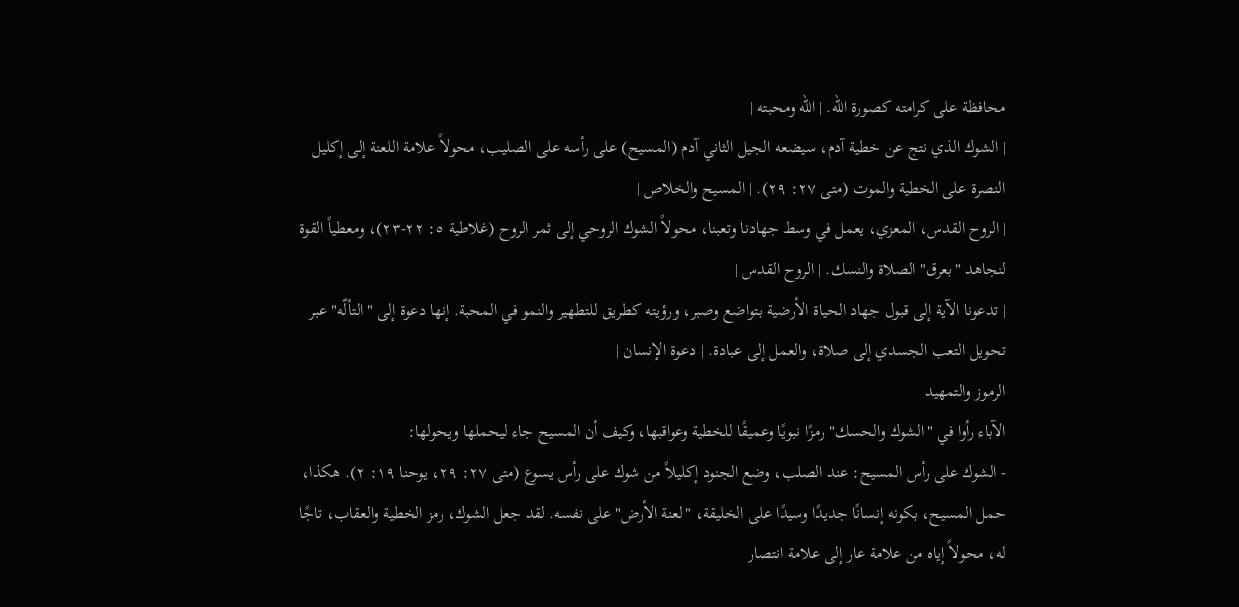محافظة على كرامته كصورة الله. | الله ومحبته |
| الشوك الذي نتج عن خطية آدم، سيضعه الجيل الثاني آدم (المسيح) على رأسه على الصليب، محولاً علامة اللعنة إلى إكليل النصرة على الخطية والموت (متى ٢٧: ٢٩). | المسيح والخلاص |
| الروح القدس، المعزي، يعمل في وسط جهادنا وتعبنا، محولاً الشوك الروحي إلى ثمر الروح (غلاطية ٥: ٢٢-٢٣)، ومعطياً القوة لنجاهد "بعرق" الصلاة والنسك. | الروح القدس |
| تدعونا الآية إلى قبول جهاد الحياة الأرضية بتواضع وصبر، ورؤيته كطريق للتطهير والنمو في المحبة. إنها دعوة إلى "التألّه" عبر تحويل التعب الجسدي إلى صلاة، والعمل إلى عبادة. | دعوة الإنسان |
الرموز والتمهيد
الآباء رأوا في "الشوك والحسك" رمزًا نبويًا وعميقًا للخطية وعواقبها، وكيف أن المسيح جاء ليحملها ويحولها:
- الشوك على رأس المسيح: عند الصلب، وضع الجنود إكليلاً من شوك على رأس يسوع (متى ٢٧: ٢٩، يوحنا ١٩: ٢). هكذا، حمل المسيح، بكونه إنسانًا جديدًا وسيدًا على الخليقة، "لعنة الأرض" على نفسه. لقد جعل الشوك، رمز الخطية والعقاب، تاجًا له، محولاً إياه من علامة عار إلى علامة انتصار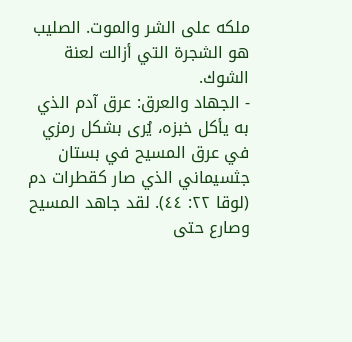ملكه على الشر والموت. الصليب هو الشجرة التي أزالت لعنة الشوك.
- الجهاد والعرق: عرق آدم الذي به يأكل خبزه، يُرى بشكل رمزي في عرق المسيح في بستان جثسيماني الذي صار كقطرات دم (لوقا ٢٢: ٤٤). لقد جاهد المسيح وصارع حتى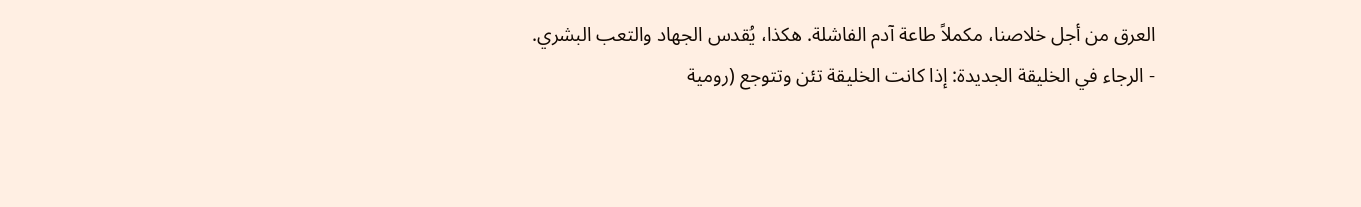العرق من أجل خلاصنا، مكملاً طاعة آدم الفاشلة. هكذا، يُقدس الجهاد والتعب البشري.
- الرجاء في الخليقة الجديدة: إذا كانت الخليقة تئن وتتوجع (رومية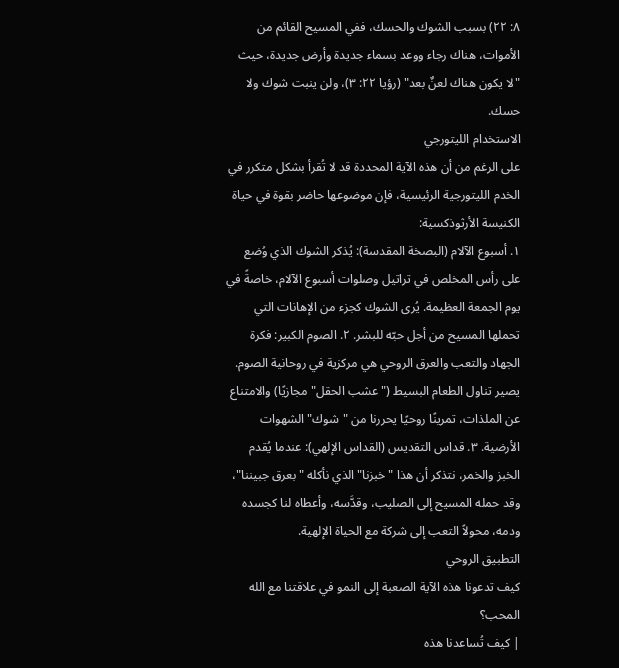٨: ٢٢) بسبب الشوك والحسك، ففي المسيح القائم من الأموات، هناك رجاء ووعد بسماء جديدة وأرض جديدة، حيث "لا يكون هناك لعنٌ بعد" (رؤيا ٢٢: ٣)، ولن ينبت شوك ولا حسك.
الاستخدام الليتورجي
على الرغم من أن هذه الآية المحددة قد لا تُقرأ بشكل متكرر في الخدم الليتورجية الرئيسية، فإن موضوعها حاضر بقوة في حياة الكنيسة الأرثوذكسية:
١. أسبوع الآلام (البصخة المقدسة): يُذكر الشوك الذي وُضع على رأس المخلص في تراتيل وصلوات أسبوع الآلام، خاصةً في يوم الجمعة العظيمة. يُرى الشوك كجزء من الإهانات التي تحملها المسيح من أجل حبّه للبشر. ٢. الصوم الكبير: فكرة الجهاد والتعب والعرق الروحي هي مركزية في روحانية الصوم. يصير تناول الطعام البسيط ("عشب الحقل" مجازيًا) والامتناع عن الملذات، تمرينًا روحيًا يحررنا من "شوك" الشهوات الأرضية. ٣. قداس التقديس (القداس الإلهي): عندما يُقدم الخبز والخمر، نتذكر أن هذا "خبزنا" الذي نأكله "بعرق جبيننا"، وقد حمله المسيح إلى الصليب، وقدَّسه، وأعطاه لنا كجسده ودمه، محولاً التعب إلى شركة مع الحياة الإلهية.
التطبيق الروحي
كيف تدعونا هذه الآية الصعبة إلى النمو في علاقتنا مع الله المحب؟
| كيف تُساعدنا هذه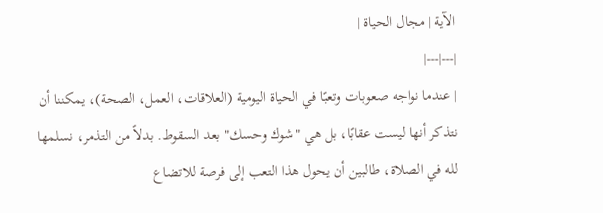الآية | مجال الحياة |
|---|---|
| عندما نواجه صعوبات وتعبًا في الحياة اليومية (العلاقات، العمل، الصحة)، يمكننا أن نتذكر أنها ليست عقابًا، بل هي "شوك وحسك" بعد السقوط. بدلاً من التذمر، نسلمها لله في الصلاة، طالبين أن يحول هذا التعب إلى فرصة للاتضاع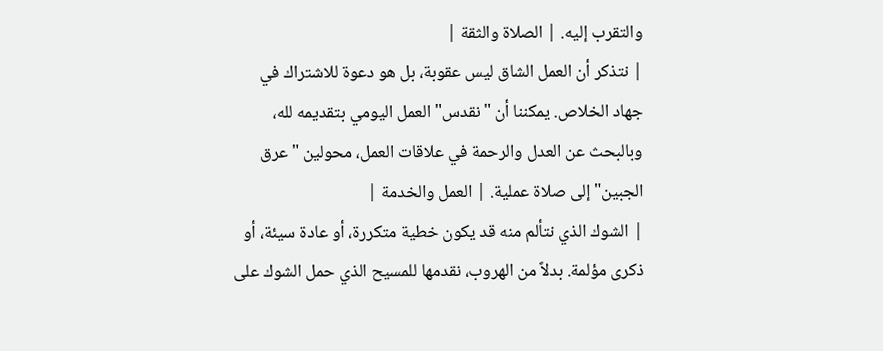والتقرب إليه. | الصلاة والثقة |
| نتذكر أن العمل الشاق ليس عقوبة، بل هو دعوة للاشتراك في جهاد الخلاص. يمكننا أن "نقدس" العمل اليومي بتقديمه لله، وبالبحث عن العدل والرحمة في علاقات العمل، محولين "عرق الجبين" إلى صلاة عملية. | العمل والخدمة |
| الشوك الذي نتألم منه قد يكون خطية متكررة، أو عادة سيئة، أو ذكرى مؤلمة. بدلاً من الهروب، نقدمها للمسيح الذي حمل الشوك على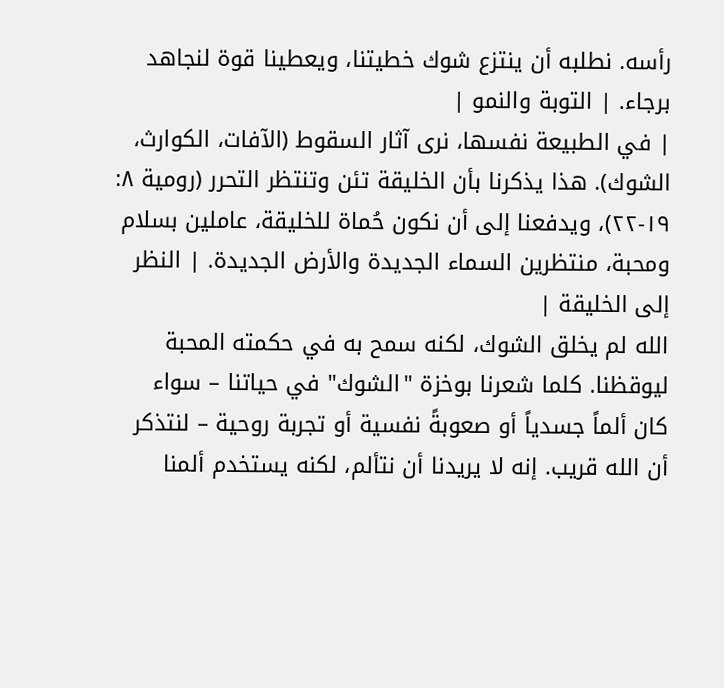رأسه. نطلبه أن ينتزع شوك خطيتنا، ويعطينا قوة لنجاهد برجاء. | التوبة والنمو |
| في الطبيعة نفسها، نرى آثار السقوط (الآفات، الكوارث، الشوك). هذا يذكرنا بأن الخليقة تئن وتنتظر التحرر (رومية ٨: ١٩-٢٢)، ويدفعنا إلى أن نكون حُماة للخليقة، عاملين بسلام ومحبة، منتظرين السماء الجديدة والأرض الجديدة. | النظر إلى الخليقة |
الله لم يخلق الشوك، لكنه سمح به في حكمته المحبة ليوقظنا. كلما شعرنا بوخزة "الشوك" في حياتنا – سواء كان ألماً جسدياً أو صعوبةً نفسية أو تجربة روحية – لنتذكر أن الله قريب. إنه لا يريدنا أن نتألم، لكنه يستخدم ألمنا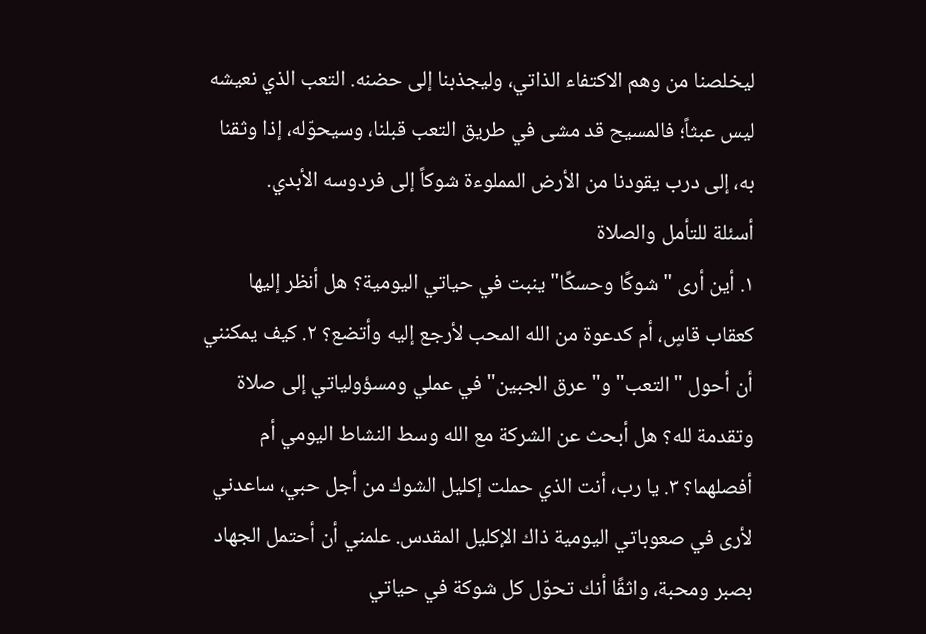ليخلصنا من وهم الاكتفاء الذاتي، وليجذبنا إلى حضنه. التعب الذي نعيشه ليس عبثاً؛ فالمسيح قد مشى في طريق التعب قبلنا، وسيحوّله، إذا وثقنا به، إلى درب يقودنا من الأرض المملوءة شوكاً إلى فردوسه الأبدي.
أسئلة للتأمل والصلاة
١. أين أرى "شوكًا وحسكًا" ينبت في حياتي اليومية؟ هل أنظر إليها كعقاب قاسٍ، أم كدعوة من الله المحب لأرجع إليه وأتضع؟ ٢. كيف يمكنني أن أحول "التعب" و"عرق الجبين" في عملي ومسؤولياتي إلى صلاة وتقدمة لله؟ هل أبحث عن الشركة مع الله وسط النشاط اليومي أم أفصلهما؟ ٣. يا رب، أنت الذي حملت إكليل الشوك من أجل حبي، ساعدني لأرى في صعوباتي اليومية ذاك الإكليل المقدس. علمني أن أحتمل الجهاد بصبر ومحبة، واثقًا أنك تحوّل كل شوكة في حياتي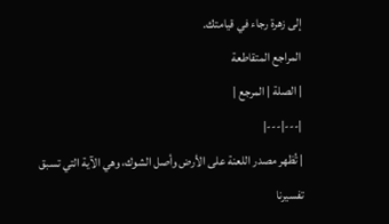إلى زهرة رجاء في قيامتك.
المراجع المتقاطعة
| الصلة | المرجع |
|---|---|
| تُظهر مصدر اللعنة على الأرض وأصل الشوك، وهي الآية التي تسبق تفسيرنا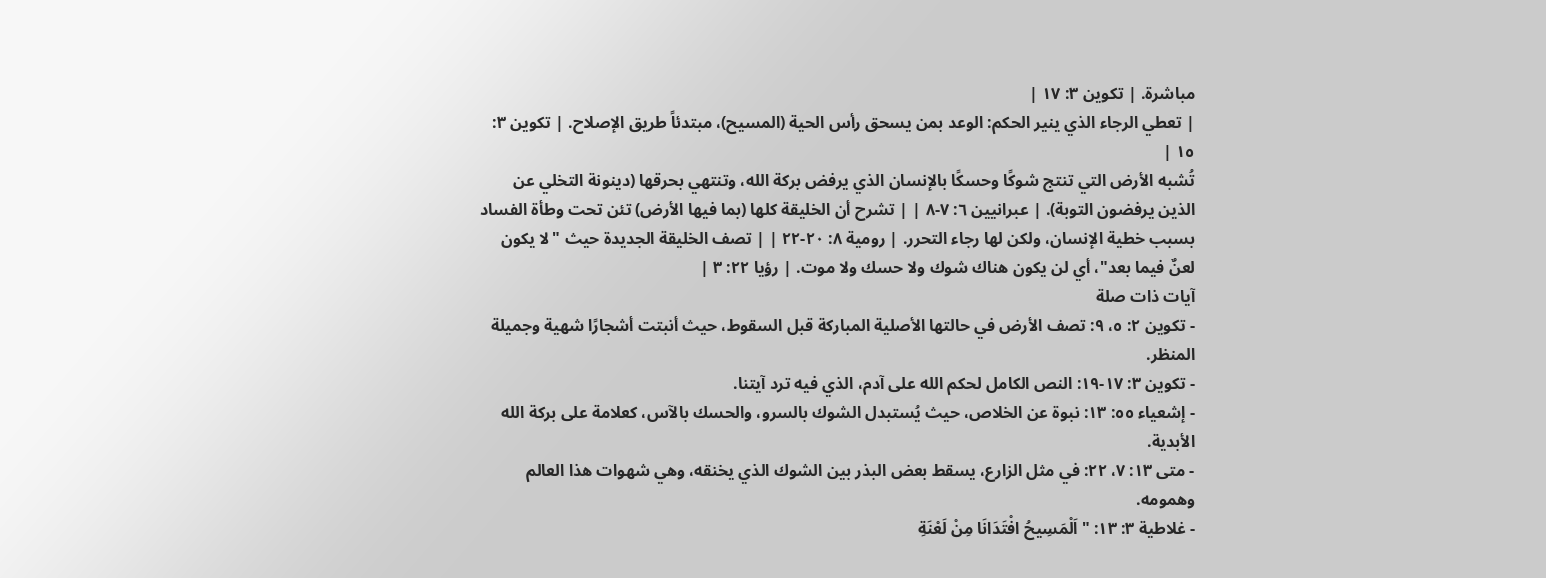مباشرة. | تكوين ٣: ١٧ |
| تعطي الرجاء الذي ينير الحكم: الوعد بمن يسحق رأس الحية (المسيح)، مبتدئاً طريق الإصلاح. | تكوين ٣: ١٥ |
تُشبه الأرض التي تنتج شوكًا وحسكًا بالإنسان الذي يرفض بركة الله، وتنتهي بحرقها (دينونة التخلي عن الذين يرفضون التوبة). | عبرانيين ٦: ٧-٨ | | تشرح أن الخليقة كلها (بما فيها الأرض) تئن تحت وطأة الفساد بسبب خطية الإنسان، ولكن لها رجاء التحرر. | رومية ٨: ٢٠-٢٢ | | تصف الخليقة الجديدة حيث "لا يكون لعنٌ فيما بعد"، أي لن يكون هناك شوك ولا حسك ولا موت. | رؤيا ٢٢: ٣ |
آيات ذات صلة
- تكوين ٢: ٥، ٩: تصف الأرض في حالتها الأصلية المباركة قبل السقوط، حيث أنبتت أشجارًا شهية وجميلة المنظر.
- تكوين ٣: ١٧-١٩: النص الكامل لحكم الله على آدم، الذي فيه ترد آيتنا.
- إشعياء ٥٥: ١٣: نبوة عن الخلاص، حيث يُستبدل الشوك بالسرو، والحسك بالآس، كعلامة على بركة الله الأبدية.
- متى ١٣: ٧، ٢٢: في مثل الزارع، يسقط بعض البذر بين الشوك الذي يخنقه، وهي شهوات هذا العالم وهمومه.
- غلاطية ٣: ١٣: "اَلْمَسِيحُ افْتَدَانَا مِنْ لَعْنَةِ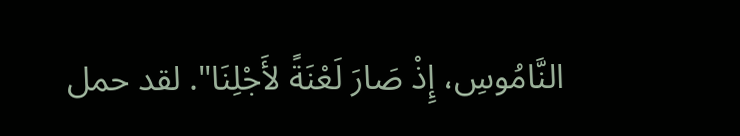النَّامُوسِ، إِذْ صَارَ لَعْنَةً لأَجْلِنَا". لقد حمل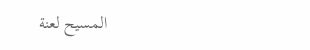المسيح لعنة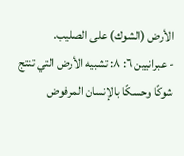الأرض (الشوك) على الصليب.
- عبرانيين ٦: ٨: تشبيه الأرض التي تنتج شوكًا وحسكًا بالإنسان المرفوض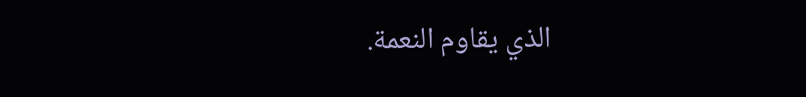الذي يقاوم النعمة.